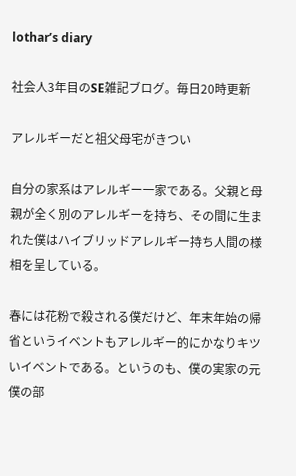lothar’s diary

社会人3年目のSE雑記ブログ。毎日20時更新

アレルギーだと祖父母宅がきつい

自分の家系はアレルギー一家である。父親と母親が全く別のアレルギーを持ち、その間に生まれた僕はハイブリッドアレルギー持ち人間の様相を呈している。

春には花粉で殺される僕だけど、年末年始の帰省というイベントもアレルギー的にかなりキツいイベントである。というのも、僕の実家の元僕の部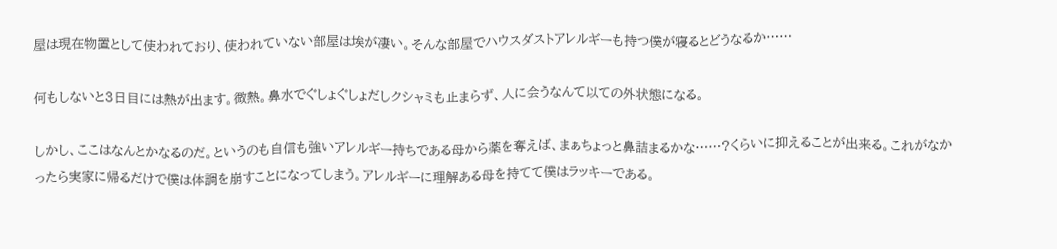屋は現在物置として使われており、使われていない部屋は埃が凄い。そんな部屋でハウスダストアレルギーも持つ僕が寝るとどうなるか……

何もしないと3日目には熱が出ます。微熱。鼻水でぐしょぐしょだしクシャミも止まらず、人に会うなんて以ての外状態になる。

しかし、ここはなんとかなるのだ。というのも自信も強いアレルギー持ちである母から薬を奪えば、まぁちょっと鼻詰まるかな……?くらいに抑えることが出来る。これがなかったら実家に帰るだけで僕は体調を崩すことになってしまう。アレルギーに理解ある母を持てて僕はラッキーである。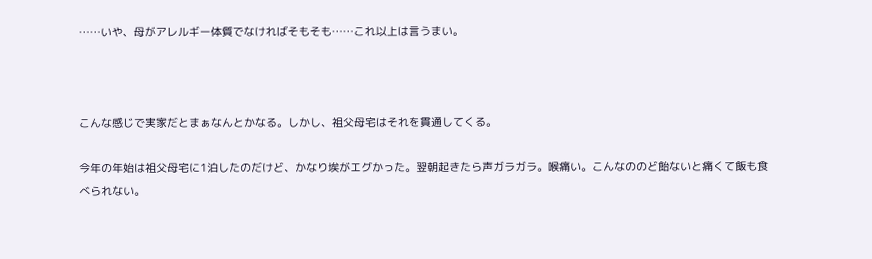……いや、母がアレルギー体質でなければそもそも……これ以上は言うまい。



こんな感じで実家だとまぁなんとかなる。しかし、祖父母宅はそれを貫通してくる。

今年の年始は祖父母宅に1泊したのだけど、かなり埃がエグかった。翌朝起きたら声ガラガラ。喉痛い。こんなののど飴ないと痛くて飯も食べられない。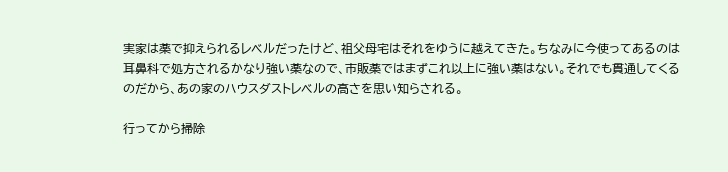実家は薬で抑えられるレベルだったけど、祖父母宅はそれをゆうに越えてきた。ちなみに今使ってあるのは耳鼻科で処方されるかなり強い薬なので、市販薬ではまずこれ以上に強い薬はない。それでも貫通してくるのだから、あの家のハウスダストレベルの高さを思い知らされる。

行ってから掃除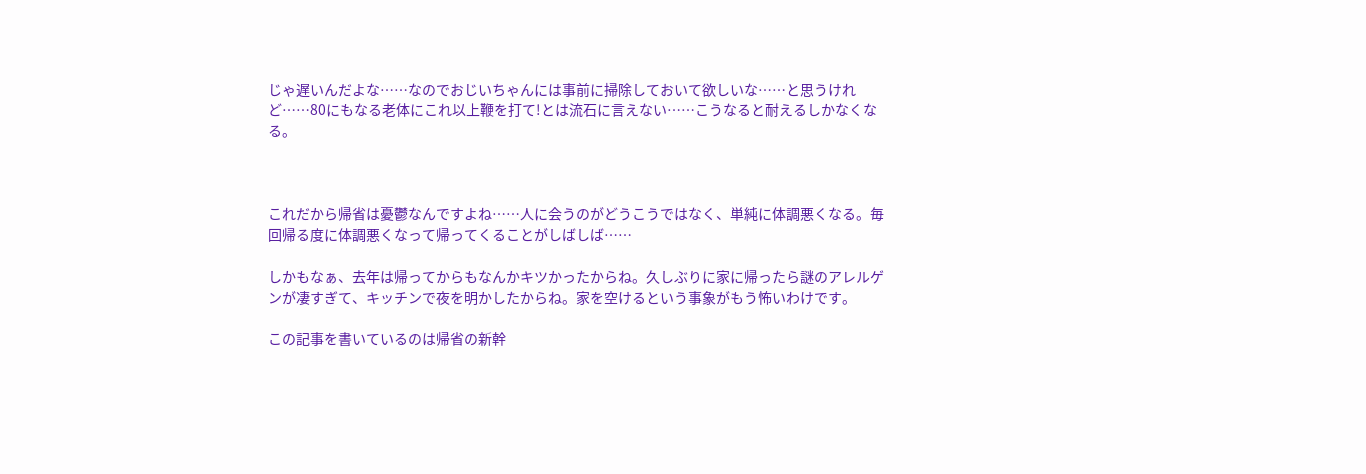じゃ遅いんだよな……なのでおじいちゃんには事前に掃除しておいて欲しいな……と思うけれど……80にもなる老体にこれ以上鞭を打て!とは流石に言えない……こうなると耐えるしかなくなる。



これだから帰省は憂鬱なんですよね……人に会うのがどうこうではなく、単純に体調悪くなる。毎回帰る度に体調悪くなって帰ってくることがしばしば……

しかもなぁ、去年は帰ってからもなんかキツかったからね。久しぶりに家に帰ったら謎のアレルゲンが凄すぎて、キッチンで夜を明かしたからね。家を空けるという事象がもう怖いわけです。

この記事を書いているのは帰省の新幹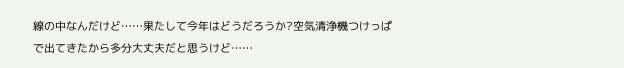線の中なんだけど……果たして今年はどうだろうか?空気清浄機つけっぱで出てきたから多分大丈夫だと思うけど……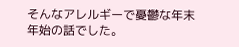そんなアレルギーで憂鬱な年末年始の話でした。